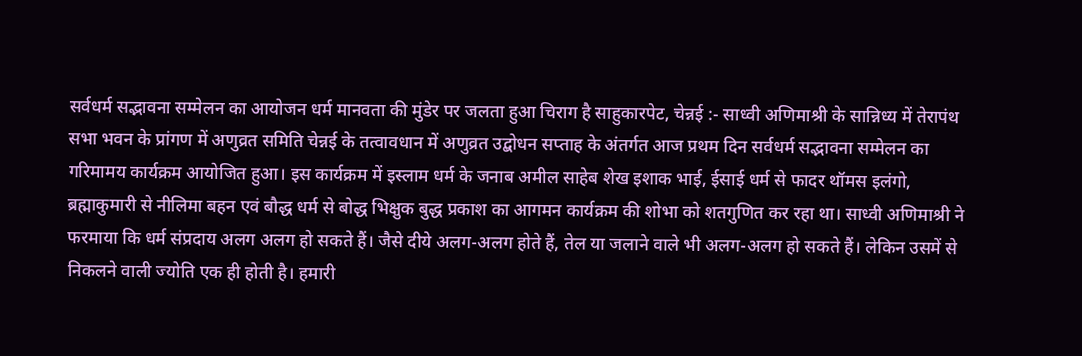सर्वधर्म सद्भावना सम्मेलन का आयोजन धर्म मानवता की मुंडेर पर जलता हुआ चिराग है साहुकारपेट, चेन्नई :- साध्वी अणिमाश्री के सान्निध्य में तेरापंथ सभा भवन के प्रांगण में अणुव्रत समिति चेन्नई के तत्वावधान में अणुव्रत उद्बोधन सप्ताह के अंतर्गत आज प्रथम दिन सर्वधर्म सद्भावना सम्मेलन का गरिमामय कार्यक्रम आयोजित हुआ। इस कार्यक्रम में इस्लाम धर्म के जनाब अमील साहेब शेख इशाक भाई, ईसाई धर्म से फादर थॉमस इलंगो, ब्रह्माकुमारी से नीलिमा बहन एवं बौद्ध धर्म से बोद्ध भिक्षुक बुद्ध प्रकाश का आगमन कार्यक्रम की शोभा को शतगुणित कर रहा था। साध्वी अणिमाश्री ने फरमाया कि धर्म संप्रदाय अलग अलग हो सकते हैं। जैसे दीये अलग-अलग होते हैं, तेल या जलाने वाले भी अलग-अलग हो सकते हैं। लेकिन उसमें से निकलने वाली ज्योति एक ही होती है। हमारी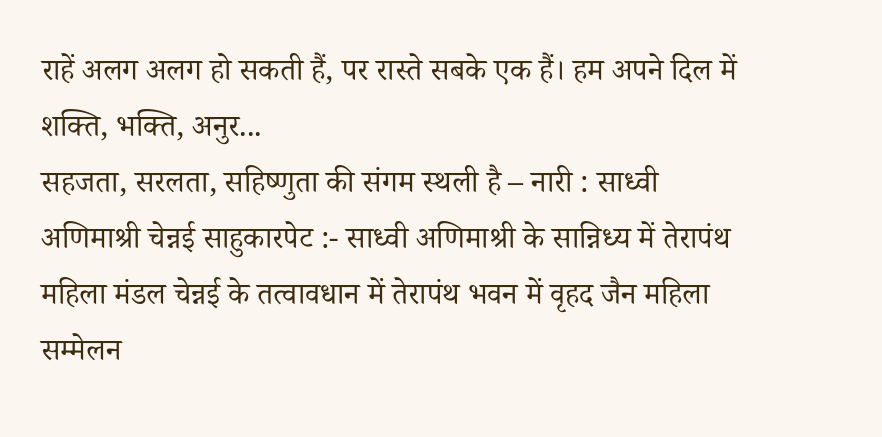राहें अलग अलग हो सकती हैं, पर रास्ते सबके एक हैं। हम अपने दिल में शक्ति, भक्ति, अनुर...
सहजता, सरलता, सहिष्णुता की संगम स्थली है – नारी : साध्वी अणिमाश्री चेन्नई साहुकारपेट :- साध्वी अणिमाश्री के सान्निध्य में तेरापंथ महिला मंडल चेन्नई के तत्वावधान में तेरापंथ भवन में वृहद जैन महिला सम्मेलन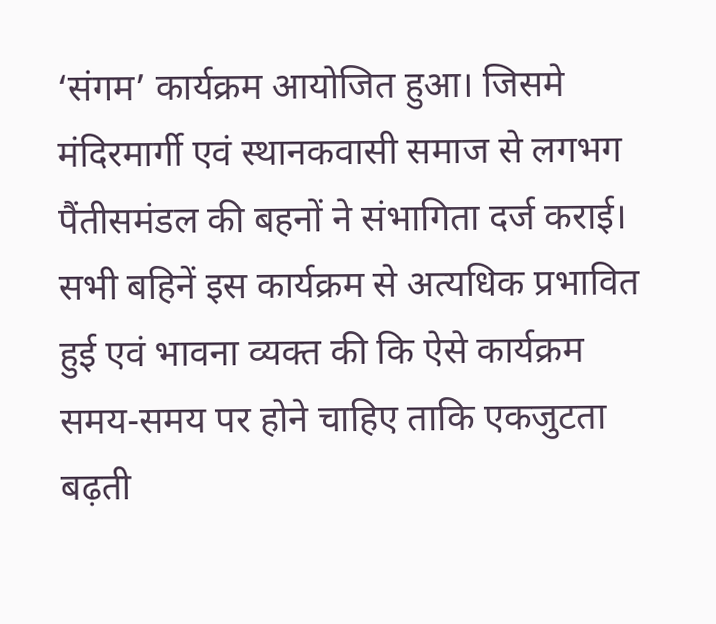‘संगम’ कार्यक्रम आयोजित हुआ। जिसमे मंदिरमार्गी एवं स्थानकवासी समाज से लगभग पैंतीसमंडल की बहनों ने संभागिता दर्ज कराई। सभी बहिनें इस कार्यक्रम से अत्यधिक प्रभावित हुई एवं भावना व्यक्त की कि ऐसे कार्यक्रम समय-समय पर होने चाहिए ताकि एकजुटता बढ़ती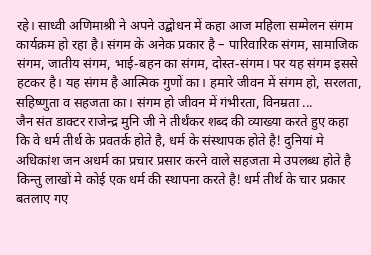रहे। साध्वी अणिमाश्री ने अपने उद्बोधन में कहा आज महिला सम्मेलन संगम कार्यक्रम हो रहा है। संगम के अनेक प्रकार है – पारिवारिक संगम, सामाजिक संगम, जातीय संगम, भाई-बहन का संगम, दोस्त-संगम। पर यह संगम इससे हटकर है। यह संगम है आत्मिक गुणों का। हमारे जीवन में संगम हो, सरलता, सहिष्णुता व सहजता का। संगम हो जीवन में गंभीरता, विनम्रता ...
जैन संत डाक्टर राजेन्द्र मुनि जी ने तीर्थंकर शब्द की व्याख्या करते हुए कहा कि वे धर्म तीर्थ के प्रवतर्क होते है, धर्म के संस्थापक होते है! दुनियां मे अधिकांश जन अधर्म का प्रचार प्रसार करने वाले सहजता मे उपलब्ध होते है किन्तु लाखों मे कोई एक धर्म की स्थापना करते है! धर्म तीर्थ के चार प्रकार बतलाए गए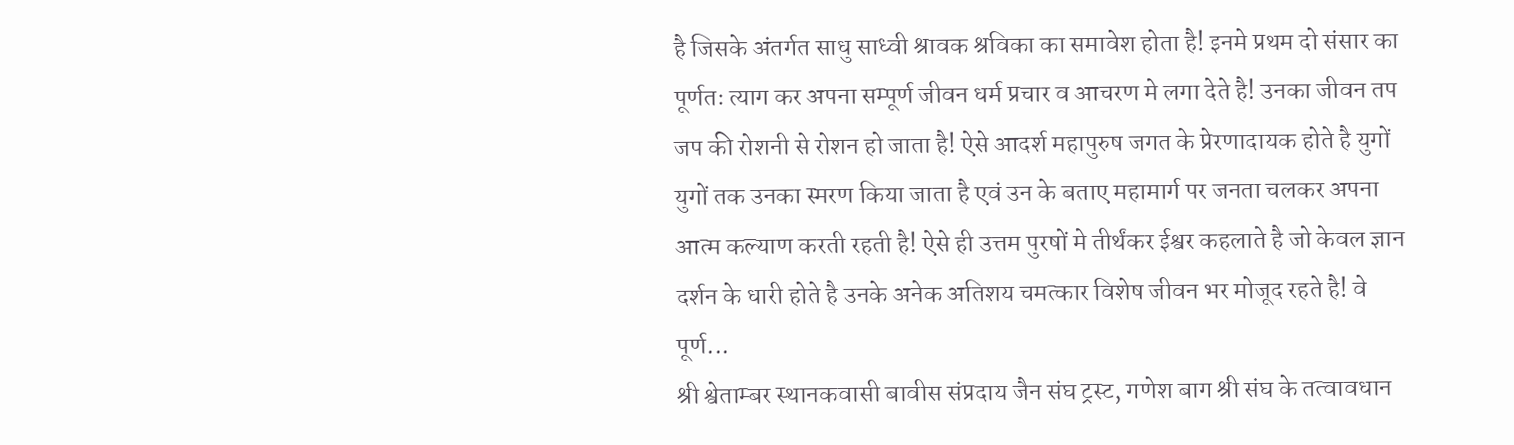है जिसके अंतर्गत साधु साध्वी श्रावक श्रविका का समावेश होता है! इनमे प्रथम दो संसार का पूर्णतः त्याग कर अपना सम्पूर्ण जीवन धर्म प्रचार व आचरण मे लगा देते है! उनका जीवन तप जप की रोशनी से रोशन हो जाता है! ऐसे आदर्श महापुरुष जगत के प्रेरणादायक होते है युगों युगों तक उनका स्मरण किया जाता है एवं उन के बताए महामार्ग पर जनता चलकर अपना आत्म कल्याण करती रहती है! ऐसे ही उत्तम पुरषों मे तीर्थंकर ईश्वर कहलाते है जो केवल ज्ञान दर्शन के धारी होते है उनके अनेक अतिशय चमत्कार विशेष जीवन भर मोजूद रहते है! वे पूर्ण...
श्री श्वेताम्बर स्थानकवासी बावीस संप्रदाय जैन संघ ट्रस्ट, गणेश बाग श्री संघ के तत्वावधान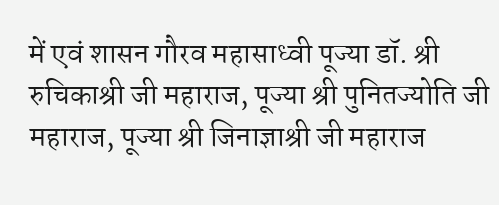में एवं शासन गौरव महासाध्वी पूज्या डॉ. श्री रुचिकाश्री जी महाराज, पूज्या श्री पुनितज्योति जी महाराज, पूज्या श्री जिनाज्ञाश्री जी महाराज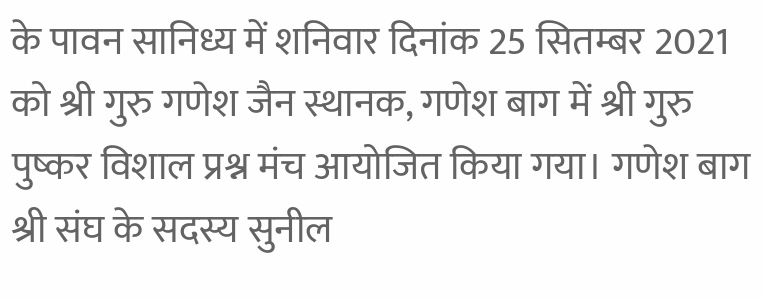के पावन सानिध्य में शनिवार दिनांक 25 सितम्बर 2021 को श्री गुरु गणेश जैन स्थानक, गणेश बाग में श्री गुरु पुष्कर विशाल प्रश्न मंच आयोजित किया गया। गणेश बाग श्री संघ के सदस्य सुनील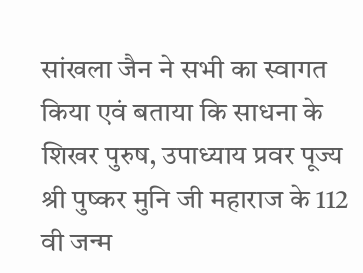सांखला जैन ने सभी का स्वागत किया एवं बताया कि साधना के शिखर पुरुष, उपाध्याय प्रवर पूज्य श्री पुष्कर मुनि जी महाराज के 112 वी जन्म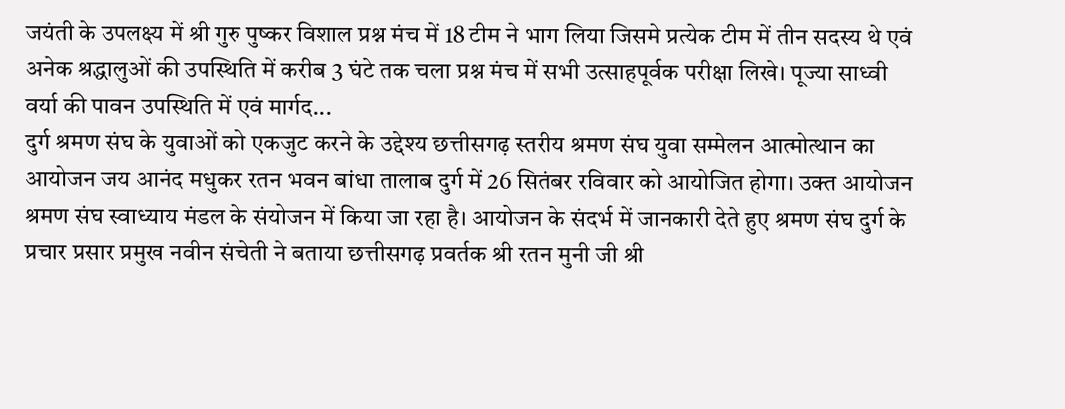जयंती के उपलक्ष्य में श्री गुरु पुष्कर विशाल प्रश्न मंच में 18 टीम ने भाग लिया जिसमे प्रत्येक टीम में तीन सदस्य थे एवं अनेक श्रद्धालुओं की उपस्थिति में करीब 3 घंटे तक चला प्रश्न मंच में सभी उत्साहपूर्वक परीक्षा लिखे। पूज्या साध्वी वर्या की पावन उपस्थिति में एवं मार्गद...
दुर्ग श्रमण संघ के युवाओं को एकजुट करने के उद्देश्य छत्तीसगढ़ स्तरीय श्रमण संघ युवा सम्मेलन आत्मोत्थान का आयोजन जय आनंद मधुकर रतन भवन बांधा तालाब दुर्ग में 26 सितंबर रविवार को आयोजित होगा। उक्त आयोजन श्रमण संघ स्वाध्याय मंडल के संयोजन में किया जा रहा है। आयोजन के संदर्भ में जानकारी देते हुए श्रमण संघ दुर्ग के प्रचार प्रसार प्रमुख नवीन संचेती ने बताया छत्तीसगढ़ प्रवर्तक श्री रतन मुनी जी श्री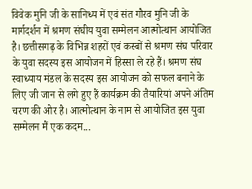विवेक मुनि जी के सानिध्य में एवं संत गौरव मुनि जी के मार्गदर्शन में श्रमण संघीय युवा सम्मेलन आत्मोत्थान आयोजित है। छत्तीसगढ़ के विभिन्न शहरों एवं कस्बों से श्रमण संघ परिवार के युवा सदस्य इस आयोजन में हिस्सा ले रहे हैं। श्रमण संघ स्वाध्याय मंडल के सदस्य इस आयोजन को सफल बनाने के लिए जी जान से लगे हुए हैं कार्यक्रम की तैयारियां अपने अंतिम चरण की ओर है। आत्मोत्थान के नाम से आयोजित इस युवा सम्मेलन मैं एक कदम...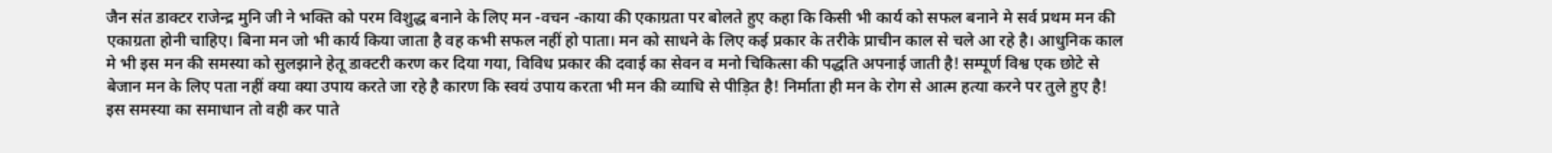जैन संत डाक्टर राजेन्द्र मुनि जी ने भक्ति को परम विशुद्ध बनाने के लिए मन -वचन -काया की एकाग्रता पर बोलते हुए कहा कि किसी भी कार्य को सफल बनाने मे सर्व प्रथम मन की एकाग्रता होनी चाहिए। बिना मन जो भी कार्य किया जाता है वह कभी सफल नहीं हो पाता। मन को साधने के लिए कई प्रकार के तरीके प्राचीन काल से चले आ रहे है। आधुनिक काल मे भी इस मन की समस्या को सुलझाने हेतू डाक्टरी करण कर दिया गया, विविध प्रकार की दवाई का सेवन व मनो चिकित्सा की पद्धति अपनाई जाती है! सम्पूर्ण विश्व एक छोटे से बेजान मन के लिए पता नहीं क्या क्या उपाय करते जा रहे है कारण कि स्वयं उपाय करता भी मन की व्याधि से पीड़ित है! निर्माता ही मन के रोग से आत्म हत्या करने पर तुले हुए है! इस समस्या का समाधान तो वही कर पाते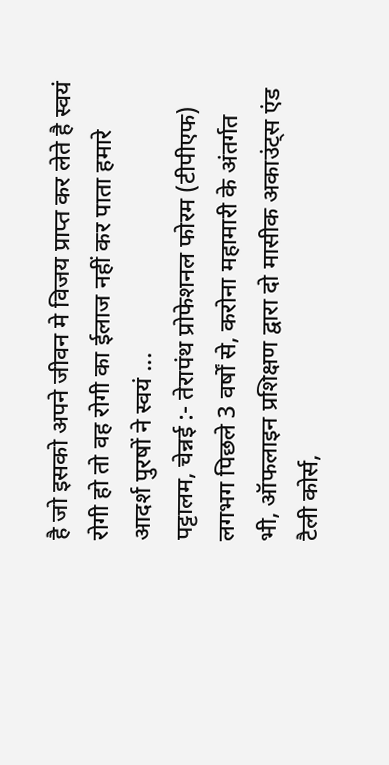है जो इसको अपने जीवन मे विजय प्राप्त कर लेते है स्वयं रोगी हो तो वह रोगी का ईलाज नहीं कर पाता हमारे आदर्श पुरषों ने स्वयं ...
पट्टालम, चेन्नई :- तेरापंथ प्रोफेशनल फोरम (टीपीएफ) लगभग पिछले 3 वर्षों से, करोना महामारी के अंतर्गत भी, ऑफलाइन प्रशिक्षण द्वारा दो मासीक अकाउंट्स एंड टैली कोर्स,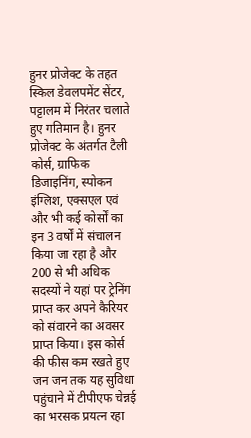हुनर प्रोजेक्ट के तहत स्किल डेवलपमेंट सेंटर, पट्टालम में निरंतर चलाते हुए गतिमान है। हुनर प्रोजेक्ट के अंतर्गत टैली कोर्स, ग्राफिक डिजाइनिंग, स्पोकन इंग्लिश, एक्सएल एवं और भी कई कोर्सों का इन 3 वर्षों में संचालन किया जा रहा है और 200 से भी अधिक सदस्यों ने यहां पर ट्रेनिंग प्राप्त कर अपने कैरियर को संवारने का अवसर प्राप्त किया। इस कोर्स की फीस कम रखते हुए जन जन तक यह सुविधा पहुंचाने में टीपीएफ चेन्नई का भरसक प्रयत्न रहा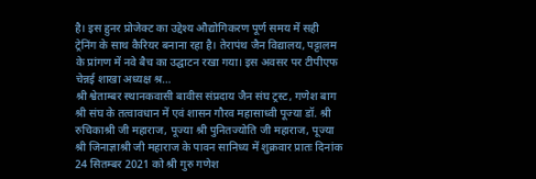है। इस हुनर प्रोजेक्ट का उद्देश्य औद्योगिकरण पूर्ण समय में सही ट्रेनिंग के साथ कैरियर बनाना रहा है। तेरापंथ जैन विद्यालय, पट्टालम के प्रांगण में नवे बैच का उद्घाटन रखा गया। इस अवसर पर टीपीएफ चेन्नई शाखा अध्यक्ष श्र...
श्री श्वेताम्बर स्थानकवासी बावीस संप्रदाय जैन संघ ट्रस्ट, गणेश बाग श्री संघ के तत्वावधान में एवं शासन गौरव महासाध्वी पूज्या डॉ. श्री रुचिकाश्री जी महाराज, पूज्या श्री पुनितज्योति जी महाराज, पूज्या श्री जिनाज्ञाश्री जी महाराज के पावन सानिध्य में शुक्रवार प्रातः दिनांक 24 सितम्बर 2021 को श्री गुरु गणेश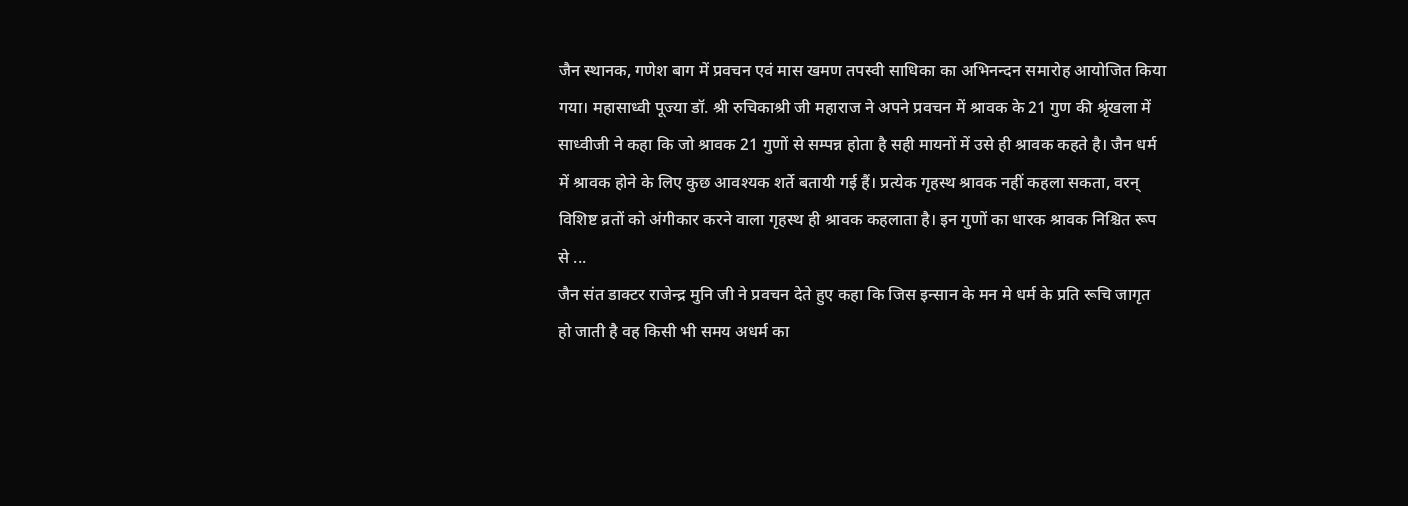जैन स्थानक, गणेश बाग में प्रवचन एवं मास खमण तपस्वी साधिका का अभिनन्दन समारोह आयोजित किया गया। महासाध्वी पूज्या डॉ. श्री रुचिकाश्री जी महाराज ने अपने प्रवचन में श्रावक के 21 गुण की श्रृंखला में साध्वीजी ने कहा कि जो श्रावक 21 गुणों से सम्पन्न होता है सही मायनों में उसे ही श्रावक कहते है। जैन धर्म में श्रावक होने के लिए कुछ आवश्यक शर्ते बतायी गई हैं। प्रत्येक गृहस्थ श्रावक नहीं कहला सकता, वरन् विशिष्ट व्रतों को अंगीकार करने वाला गृहस्थ ही श्रावक कहलाता है। इन गुणों का धारक श्रावक निश्चित रूप से ...
जैन संत डाक्टर राजेन्द्र मुनि जी ने प्रवचन देते हुए कहा कि जिस इन्सान के मन मे धर्म के प्रति रूचि जागृत हो जाती है वह किसी भी समय अधर्म का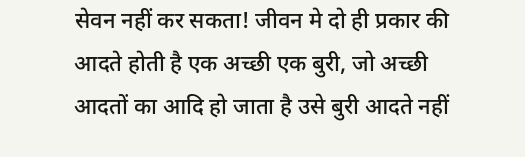सेवन नहीं कर सकता! जीवन मे दो ही प्रकार की आदते होती है एक अच्छी एक बुरी, जो अच्छी आदतों का आदि हो जाता है उसे बुरी आदते नहीं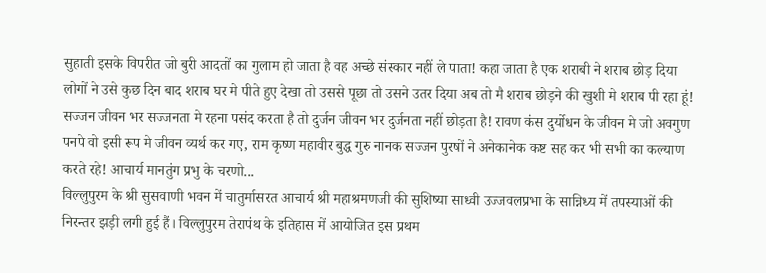सुहाती इसके विपरीत जो बुरी आदतों का गुलाम हो जाता है वह अच्छे संस्कार नहीं ले पाता! कहा जाता है एक शराबी ने शराब छोड़ दिया लोगों ने उसे कुछ दिन बाद शराब घर मे पीते हुए देखा तो उससे पूछा तो उसने उतर दिया अब तो मै शराब छोड़ने की खुशी मे शराब पी रहा हूं! सज्जन जीवन भर सज्जनता मे रहना पसंद करता है तो दुर्जन जीवन भर दुर्जनता नहीं छोड़ता है! रावण कंस दुर्योधन के जीवन मे जो अवगुण पनपे वो इसी रूप मे जीवन व्यर्थ कर गए, राम कृष्ण महावीर बुद्ध गुरु नानक सज्जन पुरषों ने अनेकानेक कष्ट सह कर भी सभी का कल्याण करते रहे! आचार्य मानतुंग प्रभु के चरणो...
विल्लुपुरम के श्री सुसवाणी भवन में चातुर्मासरत आचार्य श्री महाश्रमणजी की सुशिष्या साध्वी उज्जवलप्रभा के सान्निध्य में तपस्याओं की निरन्तर झड़ी लगी हुई हैं। विल्लुपुरम तेरापंथ के इतिहास में आयोजित इस प्रथम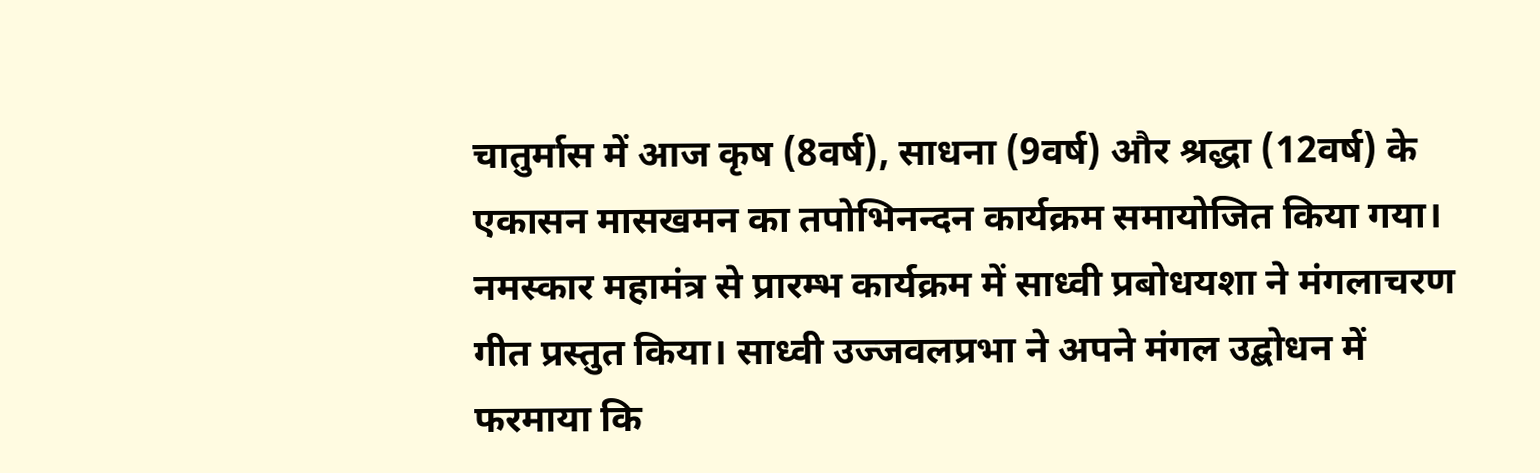चातुर्मास में आज कृष (8वर्ष), साधना (9वर्ष) और श्रद्धा (12वर्ष) के एकासन मासखमन का तपोभिनन्दन कार्यक्रम समायोजित किया गया। नमस्कार महामंत्र से प्रारम्भ कार्यक्रम में साध्वी प्रबोधयशा ने मंगलाचरण गीत प्रस्तुत किया। साध्वी उज्जवलप्रभा ने अपने मंगल उद्बोधन में फरमाया कि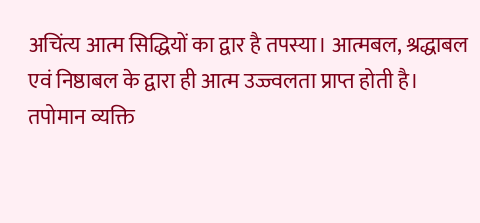अचिंत्य आत्म सिद्धियों का द्वार है तपस्या। आत्मबल, श्रद्धाबल एवं निष्ठाबल के द्वारा ही आत्म उज्ज्वलता प्राप्त होती है। तपोमान व्यक्ति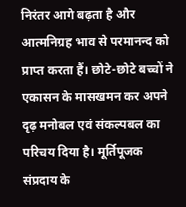निरंतर आगे बढ़ता है और आत्मनिग्रह भाव से परमानन्द को प्राप्त करता हैं। छोटे-छोटे बच्चों ने एकासन के मासखमन कर अपने दृढ़ मनोबल एवं संकल्पबल का परिचय दिया है। मूर्तिपूजक संप्रदाय के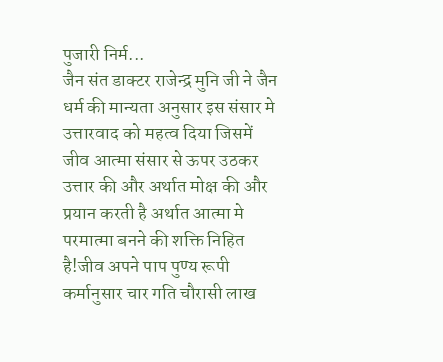पुजारी निर्म...
जैन संत डाक्टर राजेन्द्र मुनि जी ने जैन धर्म की मान्यता अनुसार इस संसार मे उत्तारवाद को महत्व दिया जिसमें जीव आत्मा संसार से ऊपर उठकर उत्तार की और अर्थात मोक्ष की और प्रयान करती है अर्थात आत्मा मे परमात्मा बनने की शक्ति निहित है!जीव अपने पाप पुण्य रूपी कर्मानुसार चार गति चौरासी लाख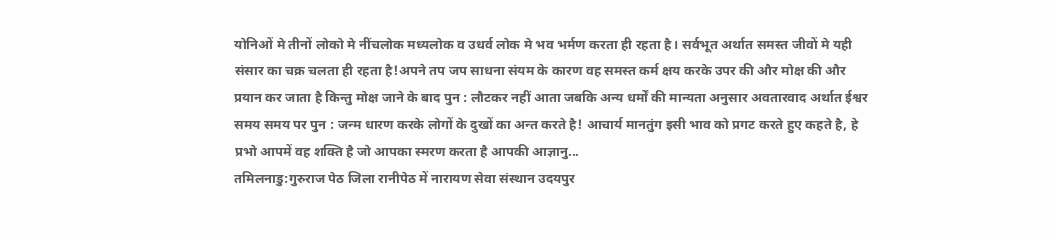योनिओं मे तीनों लोको मे नींचलोक मध्यलोक व उधर्व लोक मे भव भर्मण करता ही रहता है। सर्वभूत अर्थात समस्त जीवों मे यही संसार का चक्र चलता ही रहता है!अपने तप जप साधना संयम के कारण वह समस्त कर्म क्षय करके उपर की और मोक्ष की और प्रयान कर जाता है किन्तु मोक्ष जाने के बाद पुन : लौटकर नहीं आता जबकि अन्य धर्मों की मान्यता अनुसार अवतारवाद अर्थात ईश्वर समय समय पर पुन : जन्म धारण करके लोगों के दुखों का अन्त करते है! आचार्य मानतुंग इसी भाव को प्रगट करते हुए कहते है, हे प्रभो आपमें वह शक्ति है जो आपका स्मरण करता है आपकी आज्ञानु...
तमिलनाडु:गुरुराज पेठ जिला रानीपेठ में नारायण सेवा संस्थान उदयपुर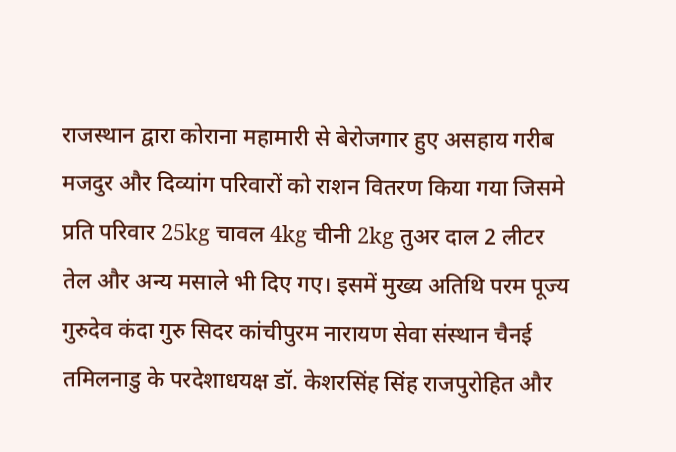राजस्थान द्वारा कोराना महामारी से बेरोजगार हुए असहाय गरीब मजदुर और दिव्यांग परिवारों को राशन वितरण किया गया जिसमे प्रति परिवार 25kg चावल 4kg चीनी 2kg तुअर दाल 2 लीटर तेल और अन्य मसाले भी दिए गए। इसमें मुख्य अतिथि परम पूज्य गुरुदेव कंदा गुरु सिदर कांचीपुरम नारायण सेवा संस्थान चैनई तमिलनाडु के परदेशाधयक्ष डॉ. केशरसिंह सिंह राजपुरोहित और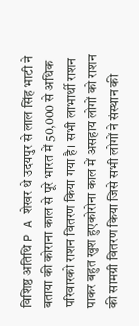विशिष्ठ अतिथि P A शेखर थे उदयपुर से लाल सिंह भाटी ने बताया की कोराना काल से पूरे भारत में 50,000 से अधिक परिवारको राशन वितरण किया गया है। सभी लाभार्थी राशन पाकर बहुत खुश हुएकोरोना काल में असहाय लोगों को राशन की सामग्री वितरण किया जिसे सभी लोगों ने संस्थान की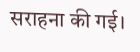सराहना की गई।